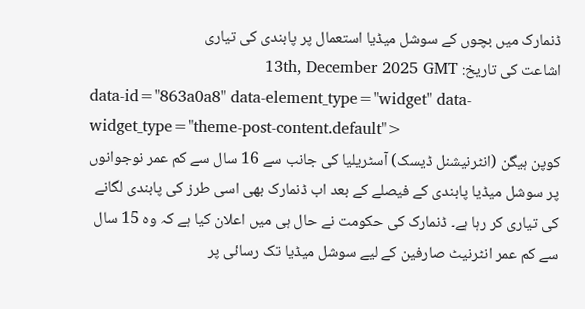ڈنمارک میں بچوں کے سوشل میڈیا استعمال پر پابندی کی تیاری
اشاعت کی تاریخ: 13th, December 2025 GMT
data-id="863a0a8" data-element_type="widget" data-widget_type="theme-post-content.default">
کوپن ہیگن (انٹرنیشنل ڈیسک) آسٹریلیا کی جانب سے 16 سال سے کم عمر نوجوانوں پر سوشل میڈیا پابندی کے فیصلے کے بعد اب ڈنمارک بھی اسی طرز کی پابندی لگانے کی تیاری کر رہا ہے۔ ڈنمارک کی حکومت نے حال ہی میں اعلان کیا ہے کہ وہ 15 سال سے کم عمر انٹرنیٹ صارفین کے لیے سوشل میڈیا تک رسائی پر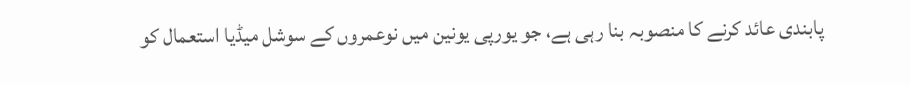پابندی عائد کرنے کا منصوبہ بنا رہی ہے، جو یورپی یونین میں نوعمروں کے سوشل میڈیا استعمال کو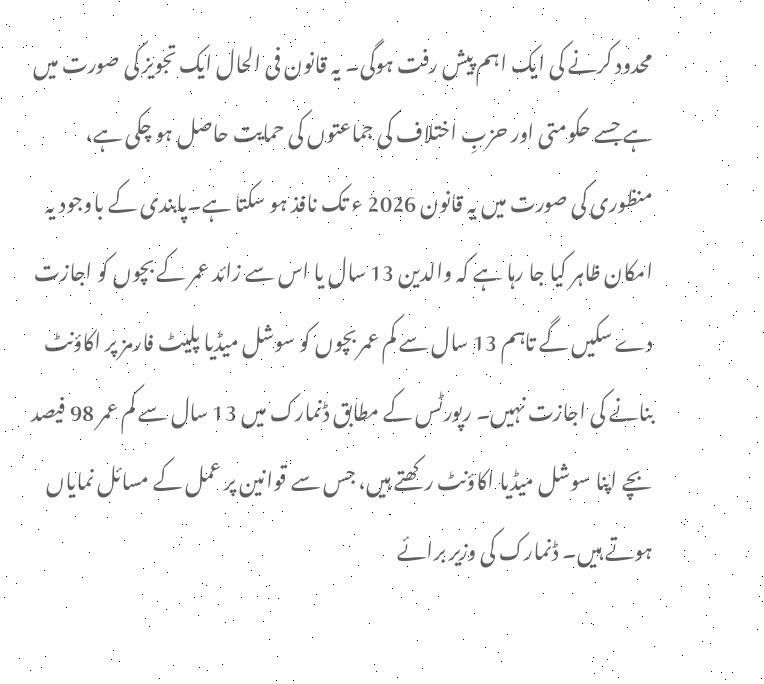محدود کرنے کی ایک اہم پیش رفت ہوگی۔ یہ قانون فی الحال ایک تجویز کی صورت میں ہے جسے حکومتی اور حزبِ اختلاف کی جماعتوں کی حمایت حاصل ہو چکی ہے، منظوری کی صورت میں یہ قانون 2026 ء تک نافذ ہو سکتا ہے۔پابندی کے باوجود یہ امکان ظاہر کیا جا رہا ہے کہ والدین 13 سال یا اس سے زائد عمر کے بچوں کو اجازت دے سکیں گے تاہم 13 سال سے کم عمر بچوں کو سوشل میڈیا پلیٹ فارمز پر اکاؤنٹ بنانے کی اجازت نہیں۔ رپورٹس کے مطابق ڈنمارک میں 13 سال سے کم عمر 98 فیصد بچے اپنا سوشل میڈیا اکاؤنٹ رکھتے ہیں، جس سے قوانین پر عمل کے مسائل نمایاں ہوتے ہیں۔ ڈنمارک کی وزیر برائے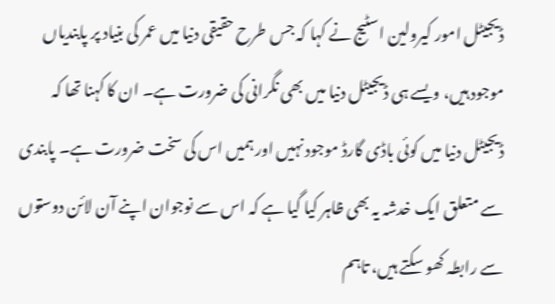ڈیجیٹل امور کیرولین اسٹیج نے کہا کہ جس طرح حقیقی دنیا میں عمر کی بنیاد پر پابندیاں موجود ہیں، ویسے ہی ڈیجیٹل دنیا میں بھی نگرانی کی ضرورت ہے۔ ان کا کہنا تھا کہ ڈیجیٹل دنیا میں کوئی باڈی گارڈ موجود نہیں اور ہمیں اس کی سخت ضرورت ہے۔ پابندی سے متعلق ایک خدشہ یہ بھی ظاہر کیا گیا ہے کہ اس سے نوجوان اپنے آن لائن دوستوں سے رابطہ کھو سکتے ہیں، تاہم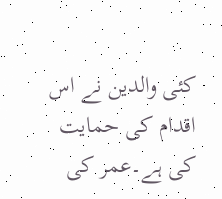کئی والدین نے اس اقدام کی حمایت کی ہے۔عمر کی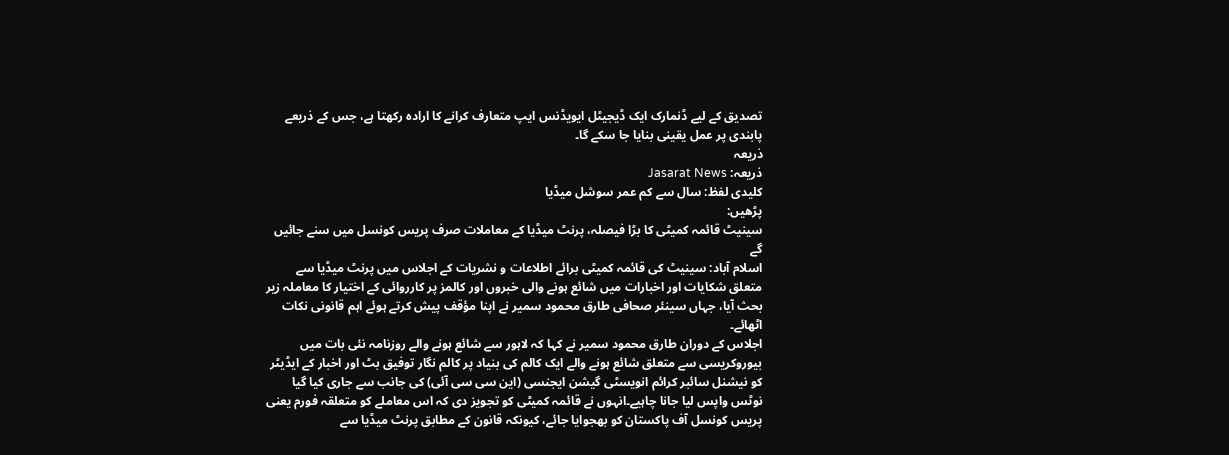تصدیق کے لیے ڈنمارک ایک ڈیجیٹل ایویڈنس ایپ متعارف کرانے کا ارادہ رکھتا ہے، جس کے ذریعے پابندی پر عمل یقینی بنایا جا سکے گا۔
ذریعہ
ذریعہ: Jasarat News
کلیدی لفظ: سال سے کم عمر سوشل میڈیا
پڑھیں:
سینیٹ قائمہ کمیٹی کا بڑا فیصلہ، پرنٹ میڈیا کے معاملات صرف پریس کونسل میں سنے جائیں گے
اسلام آباد: سینیٹ کی قائمہ کمیٹی برائے اطلاعات و نشریات کے اجلاس میں پرنٹ میڈیا سے متعلق شکایات اور اخبارات میں شائع ہونے والی خبروں اور کالمز پر کارروائی کے اختیار کا معاملہ زیر بحث آیا، جہاں سینئر صحافی طارق محمود سمیر نے اپنا مؤقف پیش کرتے ہوئے اہم قانونی نکات اٹھائے۔
اجلاس کے دوران طارق محمود سمیر نے کہا کہ لاہور سے شائع ہونے والے روزنامہ نئی بات میں بیوروکریسی سے متعلق شائع ہونے والے ایک کالم کی بنیاد پر کالم نگار توفیق بٹ اور اخبار کے ایڈیٹر کو نیشنل سائبر کرائم انویسٹی گیشن ایجنسی (این سی سی آئی) کی جانب سے جاری کیا گیا نوٹس واپس لیا جانا چاہیے۔انہوں نے قائمہ کمیٹی کو تجویز دی کہ اس معاملے کو متعلقہ فورم یعنی پریس کونسل آف پاکستان کو بھجوایا جائے، کیونکہ قانون کے مطابق پرنٹ میڈیا سے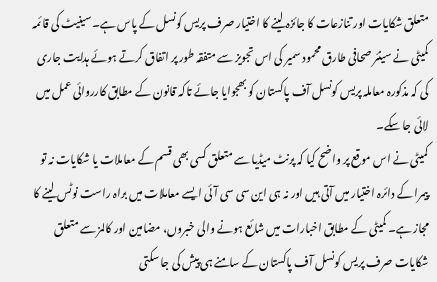متعلق شکایات اور تنازعات کا جائزہ لینے کا اختیار صرف پریس کونسل کے پاس ہے۔سینیٹ کی قائمہ کمیٹی نے سینئر صحافی طارق محمود سمیر کی اس تجویز سے متفقہ طور پر اتفاق کرتے ہوئے ہدایت جاری کی کہ مذکورہ معاملہ پریس کونسل آف پاکستان کو بھجوایا جائے تاکہ قانون کے مطابق کارروائی عمل میں لائی جا سکے۔
کمیٹی نے اس موقع پر واضح کیا کہ پرنٹ میڈیا سے متعلق کسی بھی قسم کے معاملات یا شکایات نہ تو پیمرا کے دائرہ اختیار میں آتی ہیں اور نہ ہی این سی سی آئی ایسے معاملات میں براہ راست نوٹس لینے کا مجاز ہے۔ کمیٹی کے مطابق اخبارات میں شائع ہونے والی خبروں، مضامین اور کالمز سے متعلق شکایات صرف پریس کونسل آف پاکستان کے سامنے ہی پیش کی جا سکتی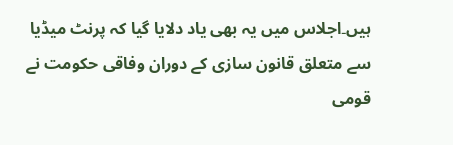ہیں۔اجلاس میں یہ بھی یاد دلایا گیا کہ پرنٹ میڈیا سے متعلق قانون سازی کے دوران وفاقی حکومت نے قومی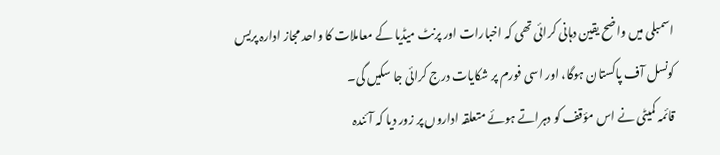اسمبلی میں واضح یقین دہانی کرائی تھی کہ اخبارات اور پرنٹ میڈیا کے معاملات کا واحد مجاز ادارہ پریس کونسل آف پاکستان ہوگا، اور اسی فورم پر شکایات درج کرائی جا سکیں گی۔
قائمہ کمیٹی نے اس مؤقف کو دہراتے ہوئے متعلقہ اداروں پر زور دیا کہ آئندہ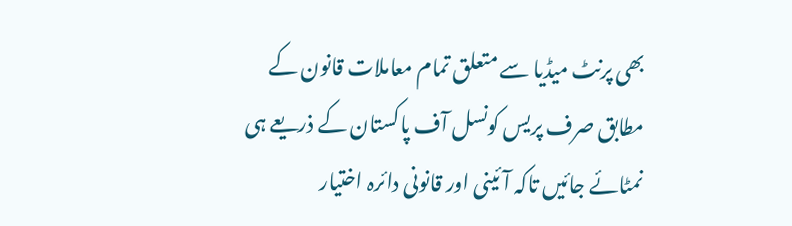بھی پرنٹ میڈیا سے متعلق تمام معاملات قانون کے مطابق صرف پریس کونسل آف پاکستان کے ذریعے ہی نمٹائے جائیں تاکہ آئینی اور قانونی دائرہ اختیار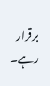برقرار رہے۔